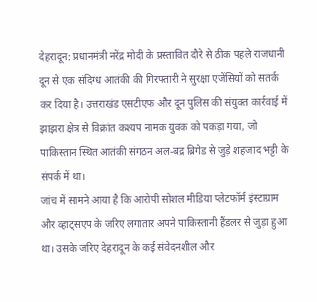देहरादून: प्रधानमंत्री नरेंद्र मोदी के प्रस्तावित दौरे से ठीक पहले राजधानी दून से एक संदिग्ध आतंकी की गिरफ्तारी ने सुरक्षा एजेंसियों को सतर्क कर दिया है। उत्तराखंड एसटीएफ और दून पुलिस की संयुक्त कार्रवाई में झाझरा क्षेत्र से विक्रांत कश्यप नामक युवक को पकड़ा गया, जो पाकिस्तान स्थित आतंकी संगठन अल-बद्र ब्रिगेड से जुड़े शहजाद भट्टी के संपर्क में था।
जांच में सामने आया है कि आरोपी सोशल मीडिया प्लेटफॉर्म इंस्टाग्राम और व्हाट्सएप के जरिए लगातार अपने पाकिस्तानी हैंडलर से जुड़ा हुआ था। उसके जरिए देहरादून के कई संवेदनशील और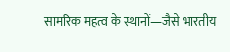सामरिक महत्व के स्थानों—जैसे भारतीय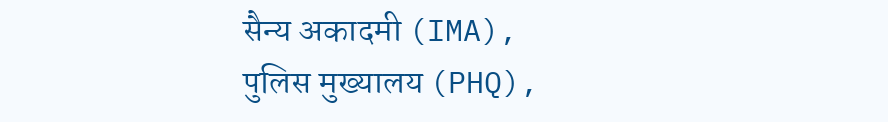सैन्य अकादमी (IMA), पुलिस मुख्यालय (PHQ),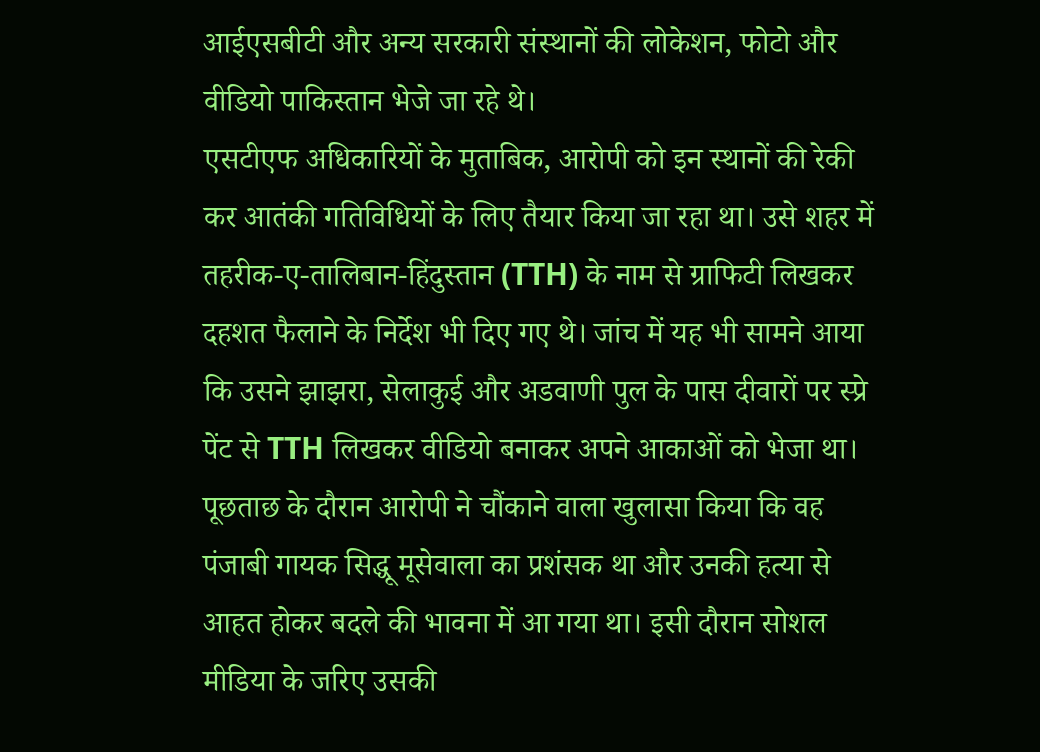आईएसबीटी और अन्य सरकारी संस्थानों की लोकेशन, फोटो और वीडियो पाकिस्तान भेजे जा रहे थे।
एसटीएफ अधिकारियों के मुताबिक, आरोपी को इन स्थानों की रेकी कर आतंकी गतिविधियों के लिए तैयार किया जा रहा था। उसे शहर में तहरीक-ए-तालिबान-हिंदुस्तान (TTH) के नाम से ग्राफिटी लिखकर दहशत फैलाने के निर्देश भी दिए गए थे। जांच में यह भी सामने आया कि उसने झाझरा, सेलाकुई और अडवाणी पुल के पास दीवारों पर स्प्रे पेंट से TTH लिखकर वीडियो बनाकर अपने आकाओं को भेजा था।
पूछताछ के दौरान आरोपी ने चौंकाने वाला खुलासा किया कि वह पंजाबी गायक सिद्धू मूसेवाला का प्रशंसक था और उनकी हत्या से आहत होकर बदले की भावना में आ गया था। इसी दौरान सोशल मीडिया के जरिए उसकी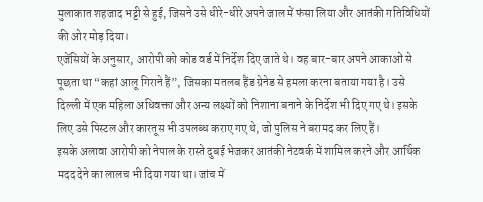मुलाकात शहजाद भट्टी से हुई, जिसने उसे धीरे-धीरे अपने जाल में फंसा लिया और आतंकी गतिविधियों की ओर मोड़ दिया।
एजेंसियों के अनुसार, आरोपी को कोड वर्ड में निर्देश दिए जाते थे। वह बार-बार अपने आकाओं से पूछता था “कहां आलू गिराने हैं”, जिसका मतलब हैंड ग्रेनेड से हमला करना बताया गया है। उसे दिल्ली में एक महिला अधिवक्ता और अन्य लक्ष्यों को निशाना बनाने के निर्देश भी दिए गए थे। इसके लिए उसे पिस्टल और कारतूस भी उपलब्ध कराए गए थे, जो पुलिस ने बरामद कर लिए हैं।
इसके अलावा आरोपी को नेपाल के रास्ते दुबई भेजकर आतंकी नेटवर्क में शामिल करने और आर्थिक मदद देने का लालच भी दिया गया था। जांच में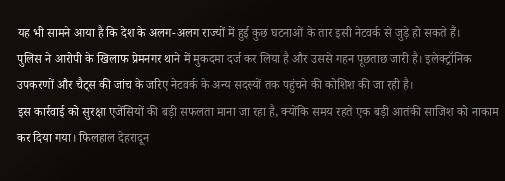यह भी सामने आया है कि देश के अलग-अलग राज्यों में हुई कुछ घटनाओं के तार इसी नेटवर्क से जुड़े हो सकते हैं।
पुलिस ने आरोपी के खिलाफ प्रेमनगर थाने में मुकदमा दर्ज कर लिया है और उससे गहन पूछताछ जारी है। इलेक्ट्रॉनिक उपकरणों और चैट्स की जांच के जरिए नेटवर्क के अन्य सदस्यों तक पहुंचने की कोशिश की जा रही है।
इस कार्रवाई को सुरक्षा एजेंसियों की बड़ी सफलता माना जा रहा है, क्योंकि समय रहते एक बड़ी आतंकी साजिश को नाकाम कर दिया गया। फिलहाल देहरादून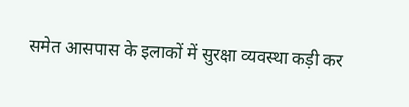समेत आसपास के इलाकों में सुरक्षा व्यवस्था कड़ी कर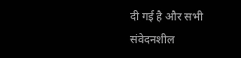दी गई है और सभी संवेदनशील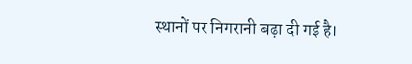स्थानों पर निगरानी बढ़ा दी गई है।